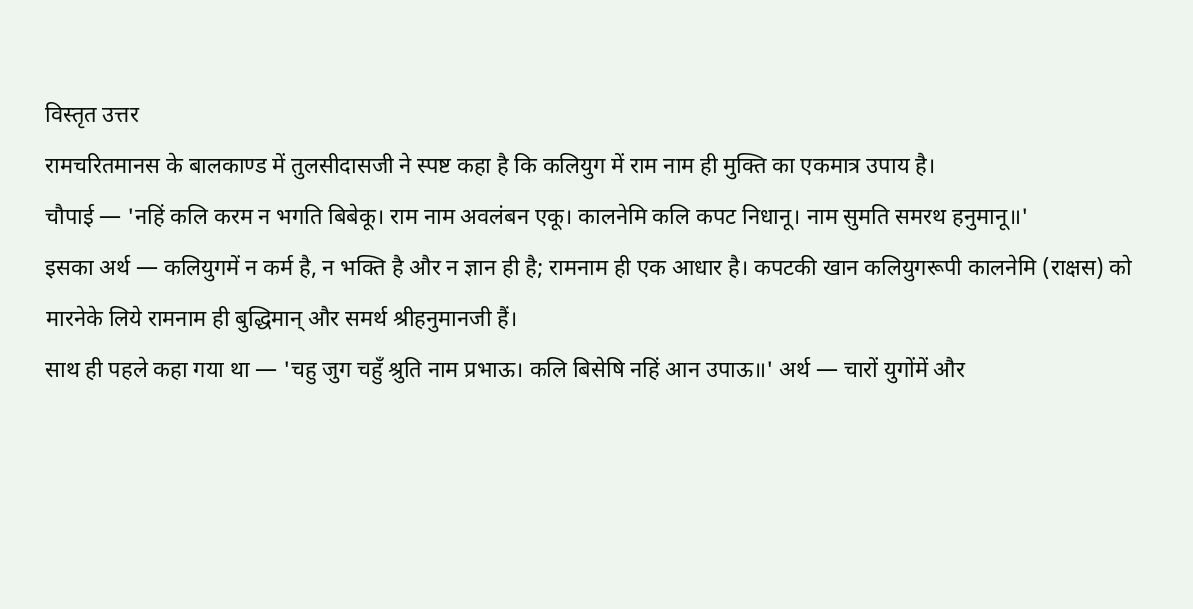विस्तृत उत्तर
रामचरितमानस के बालकाण्ड में तुलसीदासजी ने स्पष्ट कहा है कि कलियुग में राम नाम ही मुक्ति का एकमात्र उपाय है।
चौपाई — 'नहिं कलि करम न भगति बिबेकू। राम नाम अवलंबन एकू। कालनेमि कलि कपट निधानू। नाम सुमति समरथ हनुमानू॥'
इसका अर्थ — कलियुगमें न कर्म है, न भक्ति है और न ज्ञान ही है; रामनाम ही एक आधार है। कपटकी खान कलियुगरूपी कालनेमि (राक्षस) को मारनेके लिये रामनाम ही बुद्धिमान् और समर्थ श्रीहनुमानजी हैं।
साथ ही पहले कहा गया था — 'चहु जुग चहुँ श्रुति नाम प्रभाऊ। कलि बिसेषि नहिं आन उपाऊ॥' अर्थ — चारों युगोंमें और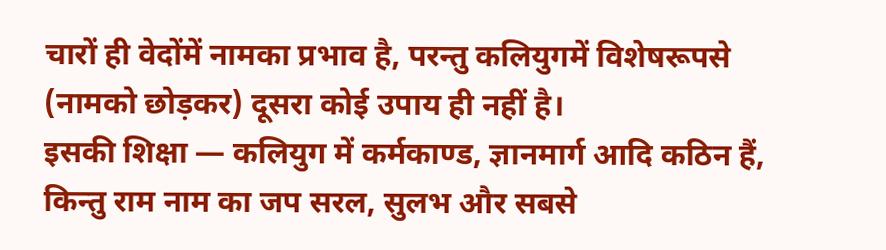चारों ही वेदोंमें नामका प्रभाव है, परन्तु कलियुगमें विशेषरूपसे (नामको छोड़कर) दूसरा कोई उपाय ही नहीं है।
इसकी शिक्षा — कलियुग में कर्मकाण्ड, ज्ञानमार्ग आदि कठिन हैं, किन्तु राम नाम का जप सरल, सुलभ और सबसे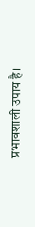प्रभावशाली उपाय है।